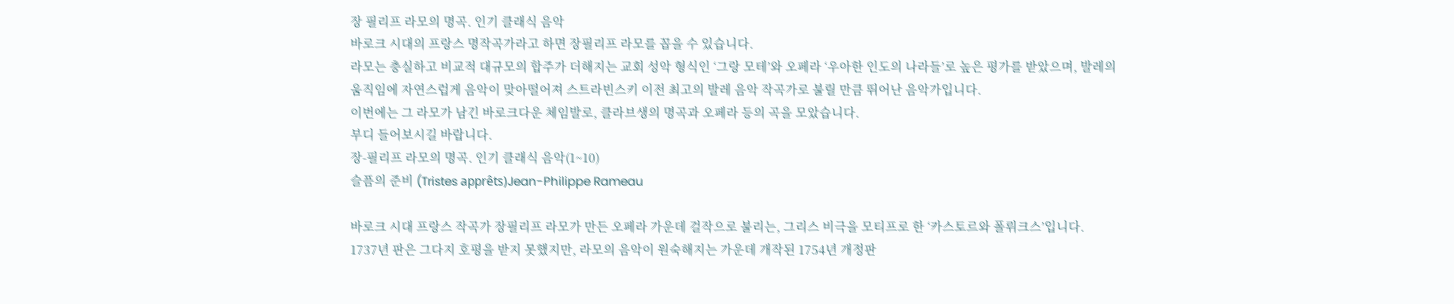장 필리프 라모의 명곡. 인기 클래식 음악
바로크 시대의 프랑스 명작곡가라고 하면 장필리프 라모를 꼽을 수 있습니다.
라모는 충실하고 비교적 대규모의 합주가 더해지는 교회 성악 형식인 ‘그랑 모테’와 오페라 ‘우아한 인도의 나라들’로 높은 평가를 받았으며, 발레의 움직임에 자연스럽게 음악이 맞아떨어져 스트라빈스키 이전 최고의 발레 음악 작곡가로 불릴 만큼 뛰어난 음악가입니다.
이번에는 그 라모가 남긴 바로크다운 체임발로, 클라브생의 명곡과 오페라 등의 곡을 모았습니다.
부디 들어보시길 바랍니다.
장-필리프 라모의 명곡. 인기 클래식 음악(1~10)
슬픔의 준비 (Tristes apprêts)Jean-Philippe Rameau

바로크 시대 프랑스 작곡가 장필리프 라모가 만든 오페라 가운데 걸작으로 불리는, 그리스 비극을 모티프로 한 ‘카스토르와 폴뤼크스’입니다.
1737년 판은 그다지 호평을 받지 못했지만, 라모의 음악이 원숙해지는 가운데 개작된 1754년 개정판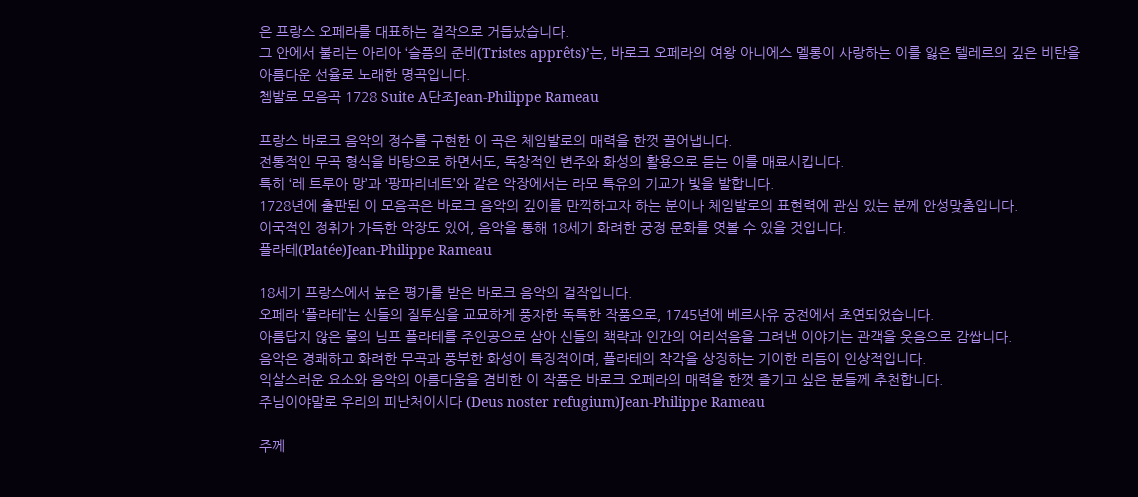은 프랑스 오페라를 대표하는 걸작으로 거듭났습니다.
그 안에서 불리는 아리아 ‘슬픔의 준비(Tristes apprêts)’는, 바로크 오페라의 여왕 아니에스 멜롱이 사랑하는 이를 잃은 텔레르의 깊은 비탄을 아름다운 선율로 노래한 명곡입니다.
쳄발로 모음곡 1728 Suite A단조Jean-Philippe Rameau

프랑스 바로크 음악의 정수를 구현한 이 곡은 체임발로의 매력을 한껏 끌어냅니다.
전통적인 무곡 형식을 바탕으로 하면서도, 독창적인 변주와 화성의 활용으로 듣는 이를 매료시킵니다.
특히 ‘레 트루아 망’과 ‘팡파리네트’와 같은 악장에서는 라모 특유의 기교가 빛을 발합니다.
1728년에 출판된 이 모음곡은 바로크 음악의 깊이를 만끽하고자 하는 분이나 체임발로의 표현력에 관심 있는 분께 안성맞춤입니다.
이국적인 정취가 가득한 악장도 있어, 음악을 통해 18세기 화려한 궁정 문화를 엿볼 수 있을 것입니다.
플라테(Platée)Jean-Philippe Rameau

18세기 프랑스에서 높은 평가를 받은 바로크 음악의 걸작입니다.
오페라 ‘플라테’는 신들의 질투심을 교묘하게 풍자한 독특한 작품으로, 1745년에 베르사유 궁전에서 초연되었습니다.
아름답지 않은 물의 님프 플라테를 주인공으로 삼아 신들의 책략과 인간의 어리석음을 그려낸 이야기는 관객을 웃음으로 감쌉니다.
음악은 경쾌하고 화려한 무곡과 풍부한 화성이 특징적이며, 플라테의 착각을 상징하는 기이한 리듬이 인상적입니다.
익살스러운 요소와 음악의 아름다움을 겸비한 이 작품은 바로크 오페라의 매력을 한껏 즐기고 싶은 분들께 추천합니다.
주님이야말로 우리의 피난처이시다 (Deus noster refugium)Jean-Philippe Rameau

주께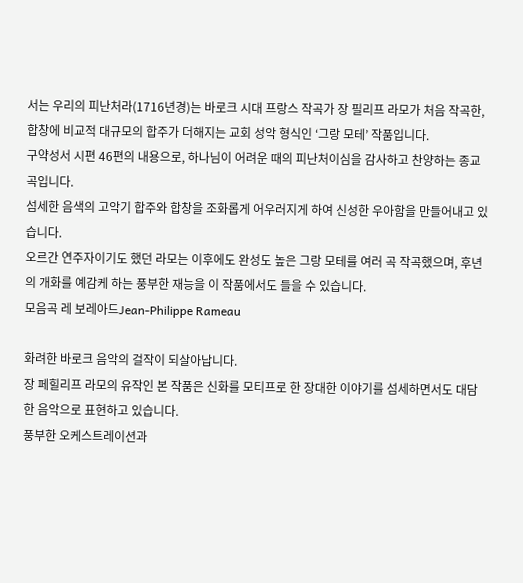서는 우리의 피난처라(1716년경)는 바로크 시대 프랑스 작곡가 장 필리프 라모가 처음 작곡한, 합창에 비교적 대규모의 합주가 더해지는 교회 성악 형식인 ‘그랑 모테’ 작품입니다.
구약성서 시편 46편의 내용으로, 하나님이 어려운 때의 피난처이심을 감사하고 찬양하는 종교곡입니다.
섬세한 음색의 고악기 합주와 합창을 조화롭게 어우러지게 하여 신성한 우아함을 만들어내고 있습니다.
오르간 연주자이기도 했던 라모는 이후에도 완성도 높은 그랑 모테를 여러 곡 작곡했으며, 후년의 개화를 예감케 하는 풍부한 재능을 이 작품에서도 들을 수 있습니다.
모음곡 레 보레아드Jean-Philippe Rameau

화려한 바로크 음악의 걸작이 되살아납니다.
장 페힐리프 라모의 유작인 본 작품은 신화를 모티프로 한 장대한 이야기를 섬세하면서도 대담한 음악으로 표현하고 있습니다.
풍부한 오케스트레이션과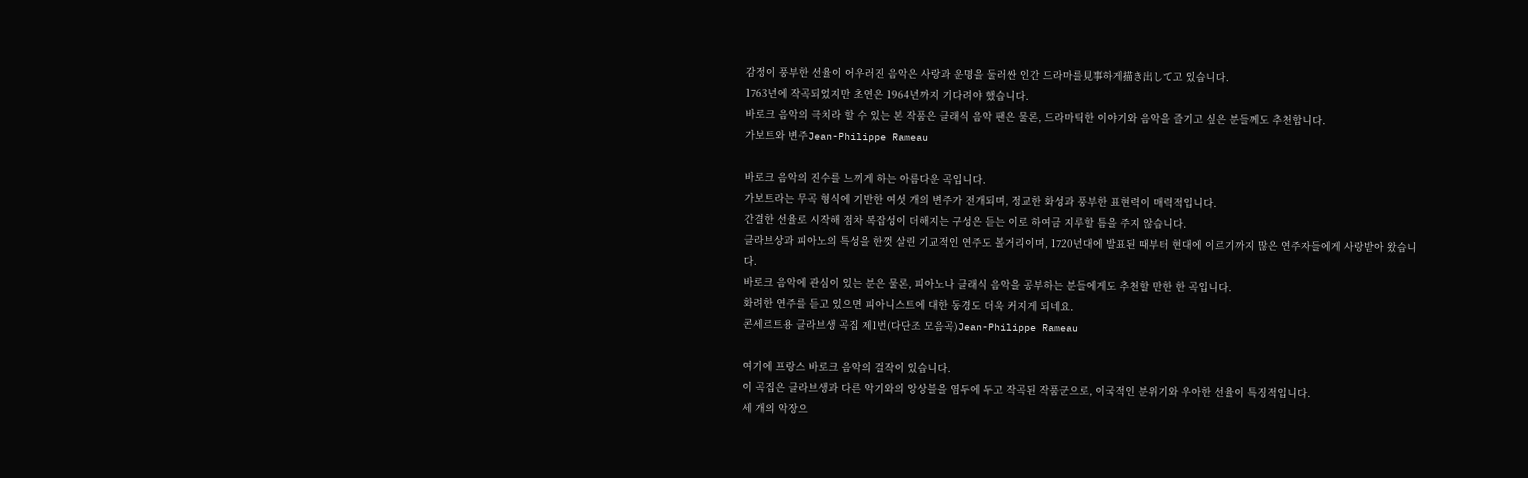감정이 풍부한 선율이 어우러진 음악은 사랑과 운명을 둘러싼 인간 드라마를見事하게描き出して고 있습니다.
1763년에 작곡되었지만 초연은 1964년까지 기다려야 했습니다.
바로크 음악의 극치라 할 수 있는 본 작품은 클래식 음악 팬은 물론, 드라마틱한 이야기와 음악을 즐기고 싶은 분들께도 추천합니다.
가보트와 변주Jean-Philippe Rameau

바로크 음악의 진수를 느끼게 하는 아름다운 곡입니다.
가보트라는 무곡 형식에 기반한 여섯 개의 변주가 전개되며, 정교한 화성과 풍부한 표현력이 매력적입니다.
간결한 선율로 시작해 점차 복잡성이 더해지는 구성은 듣는 이로 하여금 지루할 틈을 주지 않습니다.
클라브상과 피아노의 특성을 한껏 살린 기교적인 연주도 볼거리이며, 1720년대에 발표된 때부터 현대에 이르기까지 많은 연주자들에게 사랑받아 왔습니다.
바로크 음악에 관심이 있는 분은 물론, 피아노나 클래식 음악을 공부하는 분들에게도 추천할 만한 한 곡입니다.
화려한 연주를 듣고 있으면 피아니스트에 대한 동경도 더욱 커지게 되네요.
콘세르트용 클라브생 곡집 제1번(다단조 모음곡)Jean-Philippe Rameau

여기에 프랑스 바로크 음악의 걸작이 있습니다.
이 곡집은 클라브생과 다른 악기와의 앙상블을 염두에 두고 작곡된 작품군으로, 이국적인 분위기와 우아한 선율이 특징적입니다.
세 개의 악장으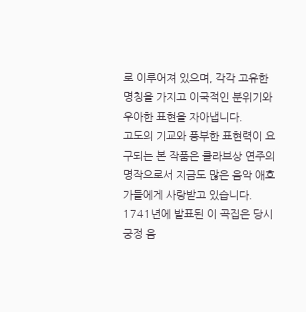로 이루어져 있으며, 각각 고유한 명칭을 가지고 이국적인 분위기와 우아한 표현을 자아냅니다.
고도의 기교와 풍부한 표현력이 요구되는 본 작품은 클라브상 연주의 명작으로서 지금도 많은 음악 애호가들에게 사랑받고 있습니다.
1741년에 발표된 이 곡집은 당시 궁정 음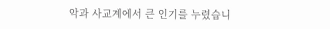악과 사교계에서 큰 인기를 누렸습니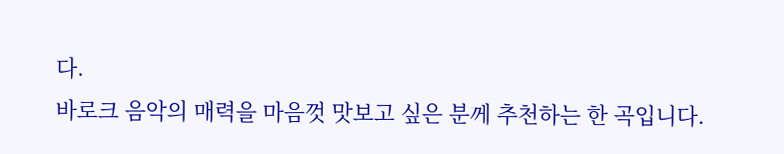다.
바로크 음악의 매력을 마음껏 맛보고 싶은 분께 추천하는 한 곡입니다.